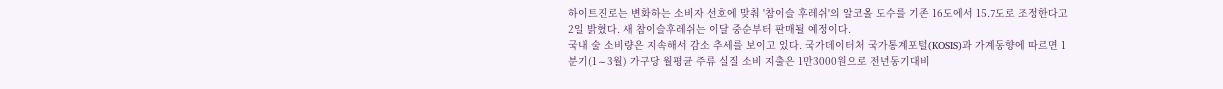하이트진로는 변화하는 소비자 선호에 맞춰 '참이슬 후레쉬'의 알코올 도수를 기존 16도에서 15.7도로 조정한다고 2일 밝혔다. 새 참이슬후레쉬는 이달 중순부터 판매될 예정이다.
국내 술 소비량은 지속해서 감소 추세를 보이고 있다. 국가데이터처 국가통계포털(KOSIS)과 가계동향에 따르면 1분기(1∼3월) 가구당 월평균 주류 실질 소비 지출은 1만3000원으로 전년동기대비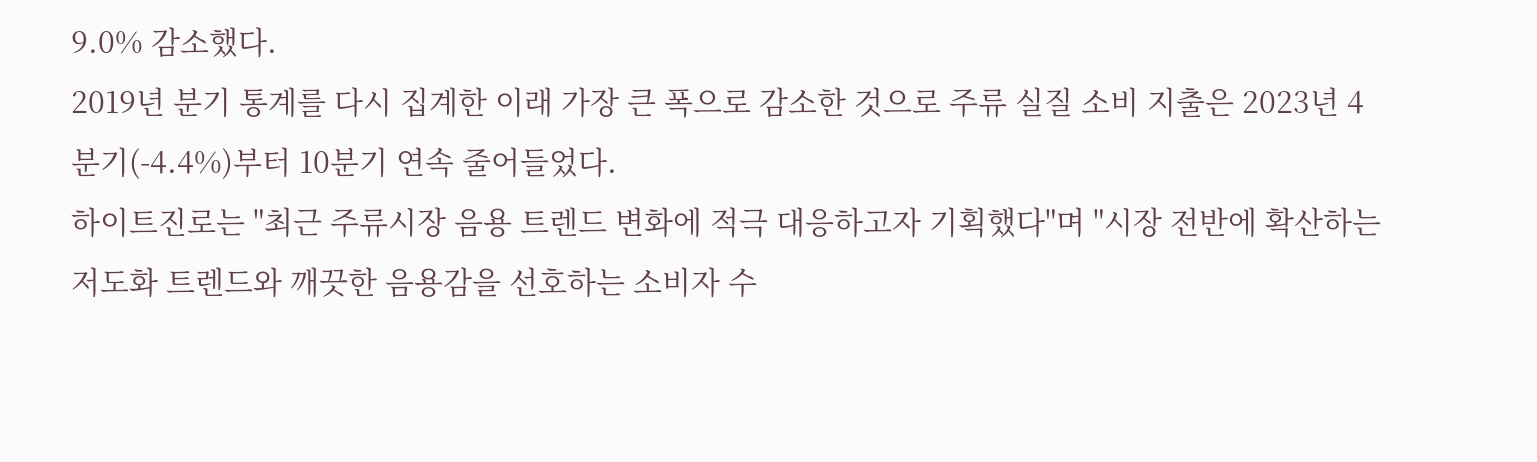9.0% 감소했다.
2019년 분기 통계를 다시 집계한 이래 가장 큰 폭으로 감소한 것으로 주류 실질 소비 지출은 2023년 4분기(-4.4%)부터 10분기 연속 줄어들었다.
하이트진로는 "최근 주류시장 음용 트렌드 변화에 적극 대응하고자 기획했다"며 "시장 전반에 확산하는 저도화 트렌드와 깨끗한 음용감을 선호하는 소비자 수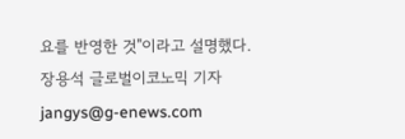요를 반영한 것"이라고 설명했다.
장용석 글로벌이코노믹 기자 jangys@g-enews.com